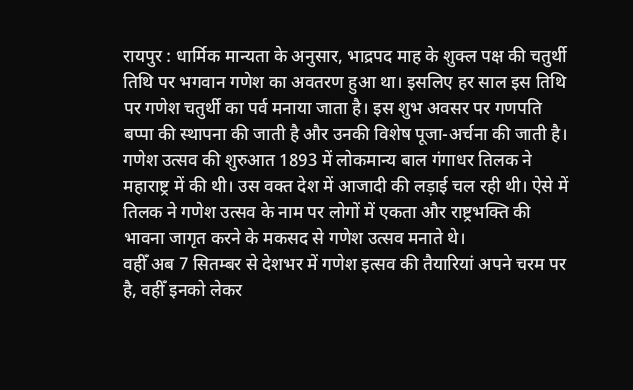रायपुर : धार्मिक मान्यता के अनुसार, भाद्रपद माह के शुक्ल पक्ष की चतुर्थी तिथि पर भगवान गणेश का अवतरण हुआ था। इसलिए हर साल इस तिथि पर गणेश चतुर्थी का पर्व मनाया जाता है। इस शुभ अवसर पर गणपति बप्पा की स्थापना की जाती है और उनकी विशेष पूजा-अर्चना की जाती है। गणेश उत्सव की शुरुआत 1893 में लोकमान्य बाल गंगाधर तिलक ने महाराष्ट्र में की थी। उस वक्त देश में आजादी की लड़ाई चल रही थी। ऐसे में तिलक ने गणेश उत्सव के नाम पर लोगों में एकता और राष्ट्रभक्ति की भावना जागृत करने के मकसद से गणेश उत्सव मनाते थे।
वहीँ अब 7 सितम्बर से देशभर में गणेश इत्सव की तैयारियां अपने चरम पर है, वहीँ इनको लेकर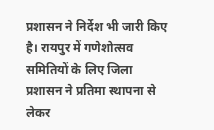प्रशासन ने निर्देश भी जारी किए है। रायपुर में गणेशोत्सव समितियों के लिए जिला प्रशासन ने प्रतिमा स्थापना से लेकर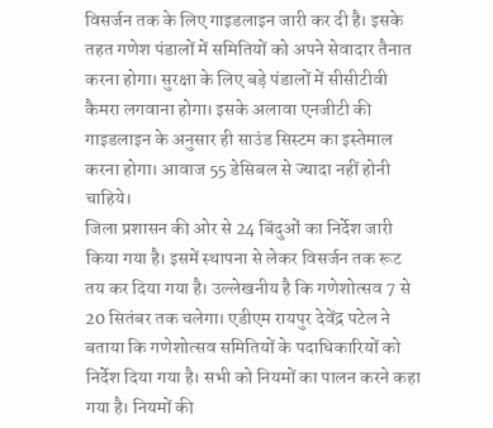विसर्जन तक के लिए गाइडलाइन जारी कर दी है। इसके तहत गणेश पंडालों में समितियों को अपने सेवादार तैनात करना होगा। सुरक्षा के लिए बड़े पंडालों में सीसीटीवी कैमरा लगवाना होगा। इसके अलावा एनजीटी की गाइडलाइन के अनुसार ही साउंड सिस्टम का इस्तेमाल करना होगा। आवाज 55 डेसिबल से ज्यादा नहीं होनी चाहिये।
जिला प्रशासन की ओर से 24 बिंदुओं का निर्देश जारी किया गया है। इसमें स्थापना से लेकर विसर्जन तक रूट तय कर दिया गया है। उल्लेखनीय है कि गणेशोत्सव 7 से 20 सितंबर तक चलेगा। एडीएम रायपुर देवेंद्र पटेल ने बताया कि गणेशोत्सव समितियों के पदाधिकारियों को निर्देश दिया गया है। सभी को नियमों का पालन करने कहा गया है। नियमों की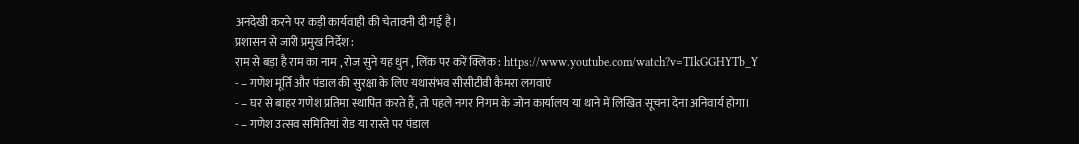अनदेखी करने पर कड़ी कार्यवाही की चेतावनी दी गई है।
प्रशासन से जारी प्रमुख निर्देश :
राम से बड़ा है राम का नाम , रोज सुने यह धुन , लिंक पर करें क्लिक : https://www.youtube.com/watch?v=TIkGGHYTb_Y
- – गणेश मूर्ति और पंडाल की सुरक्षा के लिए यथासंभव सीसीटीवी कैमरा लगवाएं
- – घर से बाहर गणेश प्रतिमा स्थापित करते हैं, तो पहले नगर निगम के जोन कार्यालय या थाने में लिखित सूचना देना अनिवार्य होगा।
- – गणेश उत्सव समितियां रोड या रास्ते पर पंडाल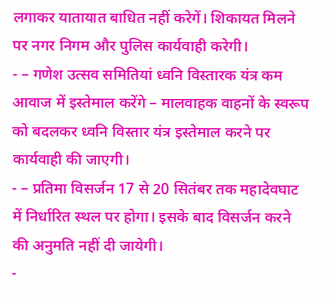लगाकर यातायात बाधित नहीं करेगें। शिकायत मिलने पर नगर निगम और पुलिस कार्यवाही करेगी।
- – गणेश उत्सव समितियां ध्वनि विस्तारक यंत्र कम आवाज में इस्तेमाल करेंगे – मालवाहक वाहनों के स्वरूप को बदलकर ध्वनि विस्तार यंत्र इस्तेमाल करने पर कार्यवाही की जाएगी।
- – प्रतिमा विसर्जन 17 से 20 सितंबर तक महादेवघाट में निर्धारित स्थल पर होगा। इसके बाद विसर्जन करने की अनुमति नहीं दी जायेगी।
-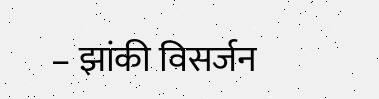– झांकी विसर्जन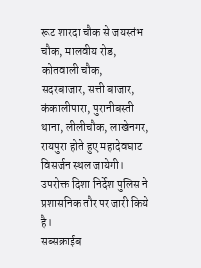रूट शारदा चौक से जयस्तंभ चौक, मालवीय रोड, कोतवाली चौक, सदरबाजार, सत्ती बाजार, कंकालीपारा, पुरानीबस्ती थाना, लीलीचौक, लाखेनगर, रायपुरा होते हुए महादेवघाट विसर्जन स्थल जायेगी।
उपरोक्त दिशा निर्देश पुलिस ने प्रशासनिक तौर पर जारी किये है।
सब्सक्राईब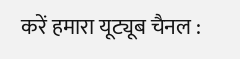करें हमारा यूट्यूब चैनल :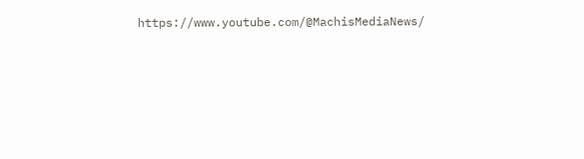https://www.youtube.com/@MachisMediaNews/